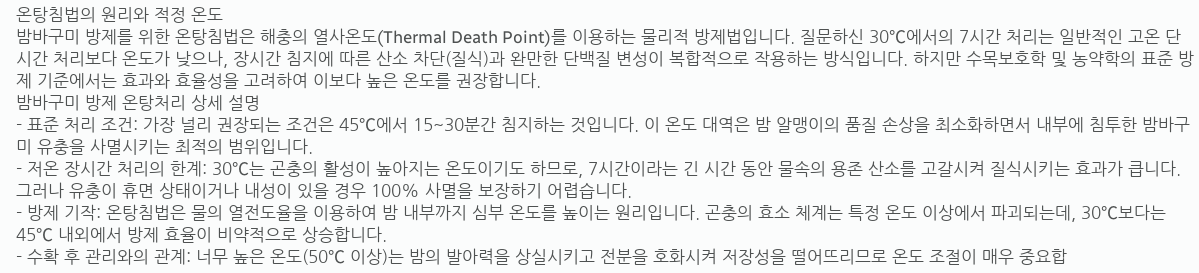온탕침법의 원리와 적정 온도
밤바구미 방제를 위한 온탕침법은 해충의 열사온도(Thermal Death Point)를 이용하는 물리적 방제법입니다. 질문하신 30℃에서의 7시간 처리는 일반적인 고온 단시간 처리보다 온도가 낮으나, 장시간 침지에 따른 산소 차단(질식)과 완만한 단백질 변성이 복합적으로 작용하는 방식입니다. 하지만 수목보호학 및 농약학의 표준 방제 기준에서는 효과와 효율성을 고려하여 이보다 높은 온도를 권장합니다.
밤바구미 방제 온탕처리 상세 설명
- 표준 처리 조건: 가장 널리 권장되는 조건은 45℃에서 15~30분간 침지하는 것입니다. 이 온도 대역은 밤 알맹이의 품질 손상을 최소화하면서 내부에 침투한 밤바구미 유충을 사멸시키는 최적의 범위입니다.
- 저온 장시간 처리의 한계: 30℃는 곤충의 활성이 높아지는 온도이기도 하므로, 7시간이라는 긴 시간 동안 물속의 용존 산소를 고갈시켜 질식시키는 효과가 큽니다. 그러나 유충이 휴면 상태이거나 내성이 있을 경우 100% 사멸을 보장하기 어렵습니다.
- 방제 기작: 온탕침법은 물의 열전도율을 이용하여 밤 내부까지 심부 온도를 높이는 원리입니다. 곤충의 효소 체계는 특정 온도 이상에서 파괴되는데, 30℃보다는 45℃ 내외에서 방제 효율이 비약적으로 상승합니다.
- 수확 후 관리와의 관계: 너무 높은 온도(50℃ 이상)는 밤의 발아력을 상실시키고 전분을 호화시켜 저장성을 떨어뜨리므로 온도 조절이 매우 중요합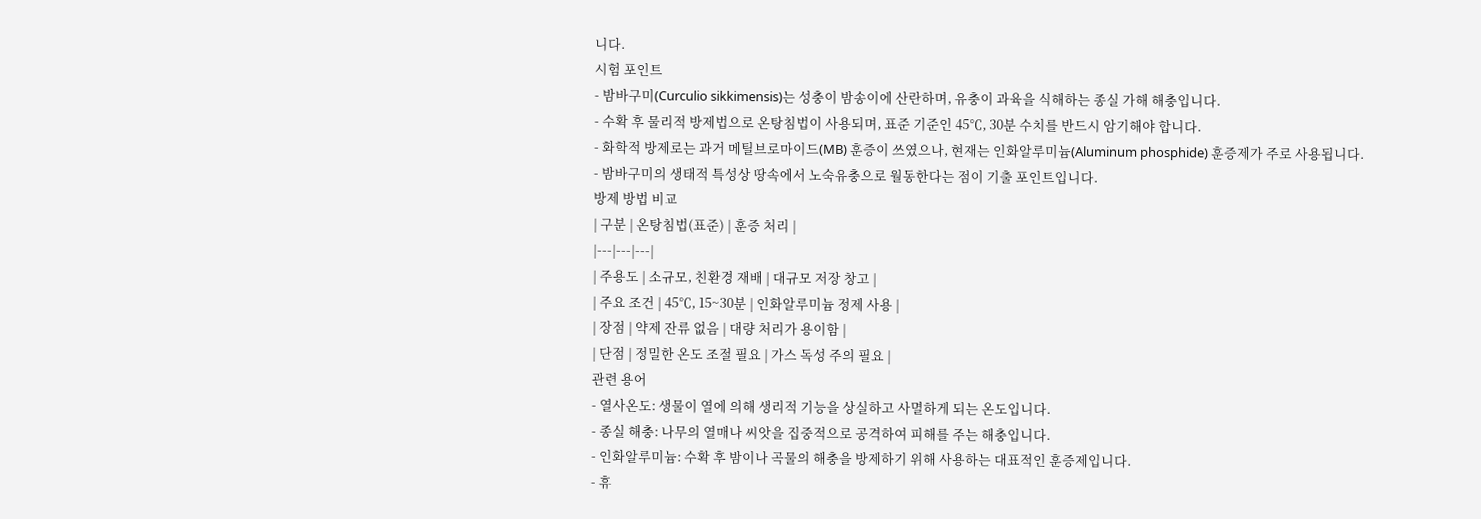니다.
시험 포인트
- 밤바구미(Curculio sikkimensis)는 성충이 밤송이에 산란하며, 유충이 과육을 식해하는 종실 가해 해충입니다.
- 수확 후 물리적 방제법으로 온탕침법이 사용되며, 표준 기준인 45℃, 30분 수치를 반드시 암기해야 합니다.
- 화학적 방제로는 과거 메틸브로마이드(MB) 훈증이 쓰였으나, 현재는 인화알루미늄(Aluminum phosphide) 훈증제가 주로 사용됩니다.
- 밤바구미의 생태적 특성상 땅속에서 노숙유충으로 월동한다는 점이 기출 포인트입니다.
방제 방법 비교
| 구분 | 온탕침법(표준) | 훈증 처리 |
|---|---|---|
| 주용도 | 소규모, 친환경 재배 | 대규모 저장 창고 |
| 주요 조건 | 45℃, 15~30분 | 인화알루미늄 정제 사용 |
| 장점 | 약제 잔류 없음 | 대량 처리가 용이함 |
| 단점 | 정밀한 온도 조절 필요 | 가스 독성 주의 필요 |
관련 용어
- 열사온도: 생물이 열에 의해 생리적 기능을 상실하고 사멸하게 되는 온도입니다.
- 종실 해충: 나무의 열매나 씨앗을 집중적으로 공격하여 피해를 주는 해충입니다.
- 인화알루미늄: 수확 후 밤이나 곡물의 해충을 방제하기 위해 사용하는 대표적인 훈증제입니다.
- 휴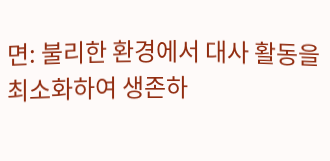면: 불리한 환경에서 대사 활동을 최소화하여 생존하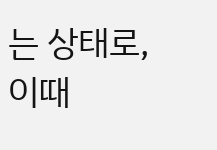는 상태로, 이때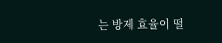는 방제 효율이 떨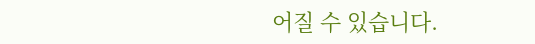어질 수 있습니다.